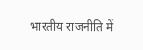भारतीय राजनीति में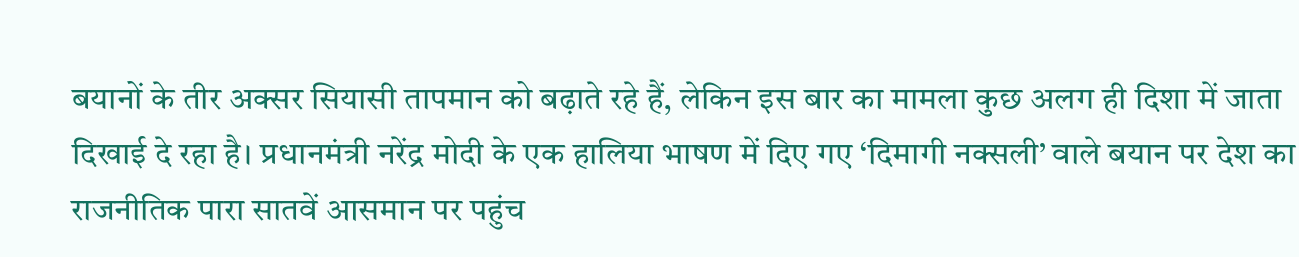बयानों के तीर अक्सर सियासी तापमान को बढ़ाते रहे हैं, लेकिन इस बार का मामला कुछ अलग ही दिशा में जाता दिखाई दे रहा है। प्रधानमंत्री नरेंद्र मोदी के एक हालिया भाषण में दिए गए ‘दिमागी नक्सली’ वाले बयान पर देश का राजनीतिक पारा सातवें आसमान पर पहुंच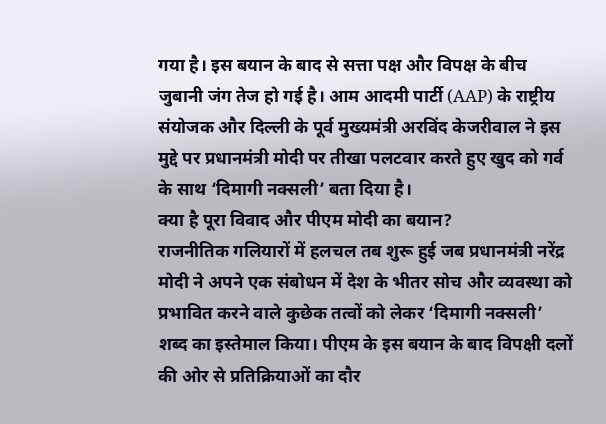गया है। इस बयान के बाद से सत्ता पक्ष और विपक्ष के बीच जुबानी जंग तेज हो गई है। आम आदमी पार्टी (AAP) के राष्ट्रीय संयोजक और दिल्ली के पूर्व मुख्यमंत्री अरविंद केजरीवाल ने इस मुद्दे पर प्रधानमंत्री मोदी पर तीखा पलटवार करते हुए खुद को गर्व के साथ ‘दिमागी नक्सली’ बता दिया है।
क्या है पूरा विवाद और पीएम मोदी का बयान?
राजनीतिक गलियारों में हलचल तब शुरू हुई जब प्रधानमंत्री नरेंद्र मोदी ने अपने एक संबोधन में देश के भीतर सोच और व्यवस्था को प्रभावित करने वाले कुछेक तत्वों को लेकर ‘दिमागी नक्सली’ शब्द का इस्तेमाल किया। पीएम के इस बयान के बाद विपक्षी दलों की ओर से प्रतिक्रियाओं का दौर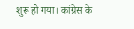शुरू हो गया। कांग्रेस के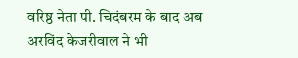वरिष्ठ नेता पी. चिदंबरम के बाद अब अरविंद केजरीवाल ने भी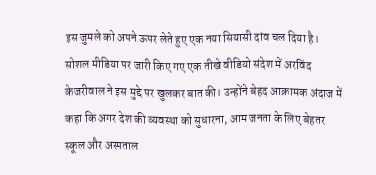इस जुमले को अपने ऊपर लेते हुए एक नया सियासी दांव चल दिया है।
सोशल मीडिया पर जारी किए गए एक तीखे वीडियो संदेश में अरविंद केजरीवाल ने इस मुद्दे पर खुलकर बात की। उन्होंने बेहद आक्रामक अंदाज में कहा कि अगर देश की व्यवस्था को सुधारना, आम जनता के लिए बेहतर स्कूल और अस्पताल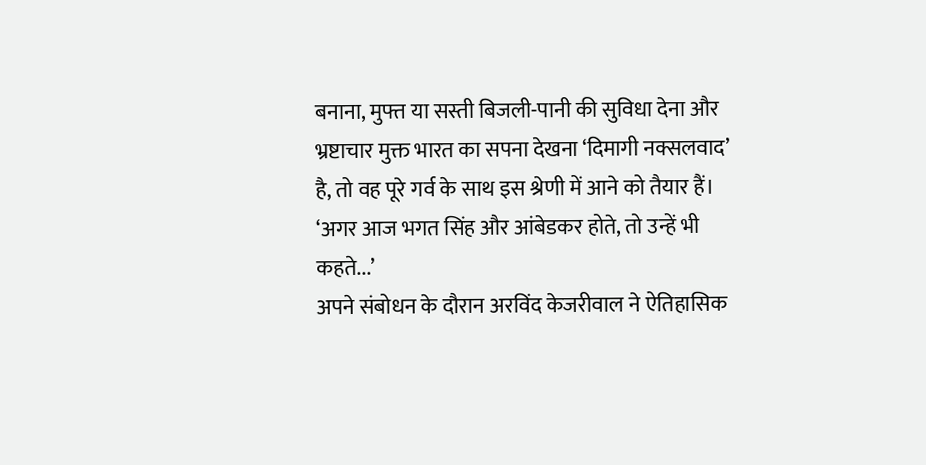बनाना, मुफ्त या सस्ती बिजली-पानी की सुविधा देना और भ्रष्टाचार मुक्त भारत का सपना देखना ‘दिमागी नक्सलवाद’ है, तो वह पूरे गर्व के साथ इस श्रेणी में आने को तैयार हैं।
‘अगर आज भगत सिंह और आंबेडकर होते, तो उन्हें भी कहते...’
अपने संबोधन के दौरान अरविंद केजरीवाल ने ऐतिहासिक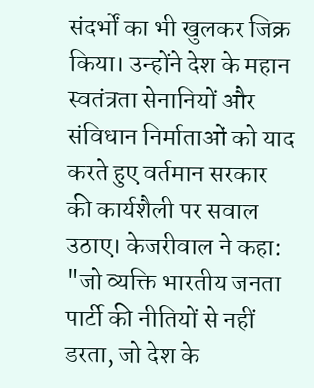संदर्भों का भी खुलकर जिक्र किया। उन्होंने देश के महान स्वतंत्रता सेनानियों और संविधान निर्माताओं को याद करते हुए वर्तमान सरकार की कार्यशैली पर सवाल उठाए। केजरीवाल ने कहा:
"जो व्यक्ति भारतीय जनता पार्टी की नीतियों से नहीं डरता, जो देश के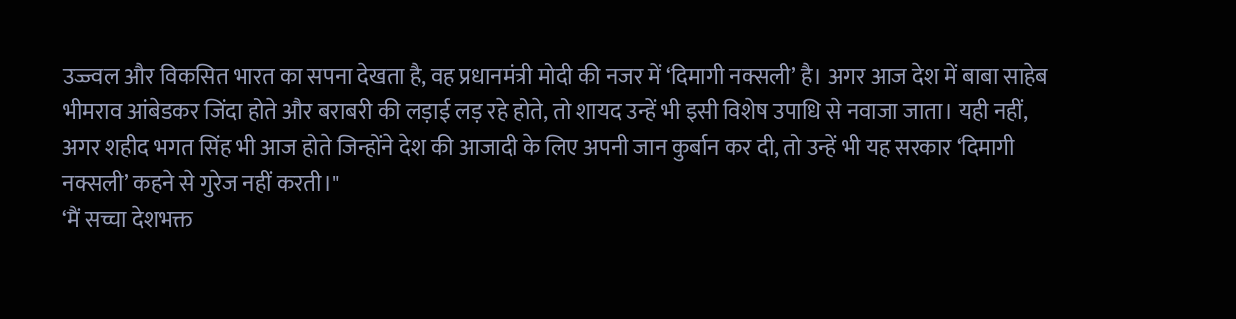उज्ज्वल और विकसित भारत का सपना देखता है, वह प्रधानमंत्री मोदी की नजर में ‘दिमागी नक्सली’ है। अगर आज देश में बाबा साहेब भीमराव आंबेडकर जिंदा होते और बराबरी की लड़ाई लड़ रहे होते, तो शायद उन्हें भी इसी विशेष उपाधि से नवाजा जाता। यही नहीं, अगर शहीद भगत सिंह भी आज होते जिन्होंने देश की आजादी के लिए अपनी जान कुर्बान कर दी, तो उन्हें भी यह सरकार ‘दिमागी नक्सली’ कहने से गुरेज नहीं करती।"
‘मैं सच्चा देशभक्त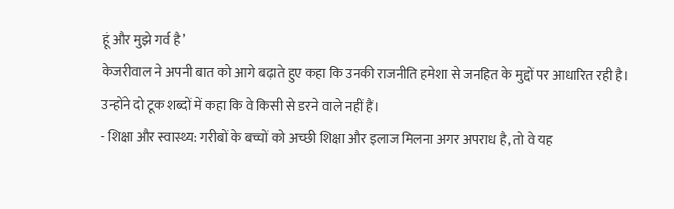हूं और मुझे गर्व है’
केजरीवाल ने अपनी बात को आगे बढ़ाते हुए कहा कि उनकी राजनीति हमेशा से जनहित के मुद्दों पर आधारित रही है। उन्होंने दो टूक शब्दों में कहा कि वे किसी से डरने वाले नहीं हैं।
- शिक्षा और स्वास्थ्य: गरीबों के बच्चों को अच्छी शिक्षा और इलाज मिलना अगर अपराध है, तो वे यह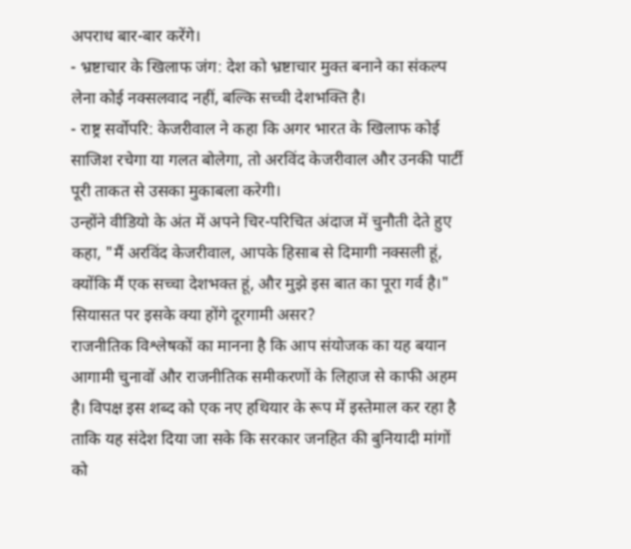अपराध बार-बार करेंगे।
- भ्रष्टाचार के खिलाफ जंग: देश को भ्रष्टाचार मुक्त बनाने का संकल्प लेना कोई नक्सलवाद नहीं, बल्कि सच्ची देशभक्ति है।
- राष्ट्र सर्वोपरि: केजरीवाल ने कहा कि अगर भारत के खिलाफ कोई साजिश रचेगा या गलत बोलेगा, तो अरविंद केजरीवाल और उनकी पार्टी पूरी ताकत से उसका मुकाबला करेगी।
उन्होंने वीडियो के अंत में अपने चिर-परिचित अंदाज में चुनौती देते हुए कहा, "मैं अरविंद केजरीवाल, आपके हिसाब से दिमागी नक्सली हूं, क्योंकि मैं एक सच्चा देशभक्त हूं, और मुझे इस बात का पूरा गर्व है।"
सियासत पर इसके क्या होंगे दूरगामी असर?
राजनीतिक विश्लेषकों का मानना है कि आप संयोजक का यह बयान आगामी चुनावों और राजनीतिक समीकरणों के लिहाज से काफी अहम है। विपक्ष इस शब्द को एक नए हथियार के रूप में इस्तेमाल कर रहा है ताकि यह संदेश दिया जा सके कि सरकार जनहित की बुनियादी मांगों को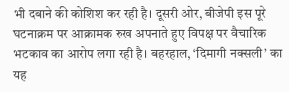भी दबाने की कोशिश कर रही है। दूसरी ओर, बीजेपी इस पूरे घटनाक्रम पर आक्रामक रुख अपनाते हुए विपक्ष पर वैचारिक भटकाव का आरोप लगा रही है। बहरहाल, ‘दिमागी नक्सली’ का यह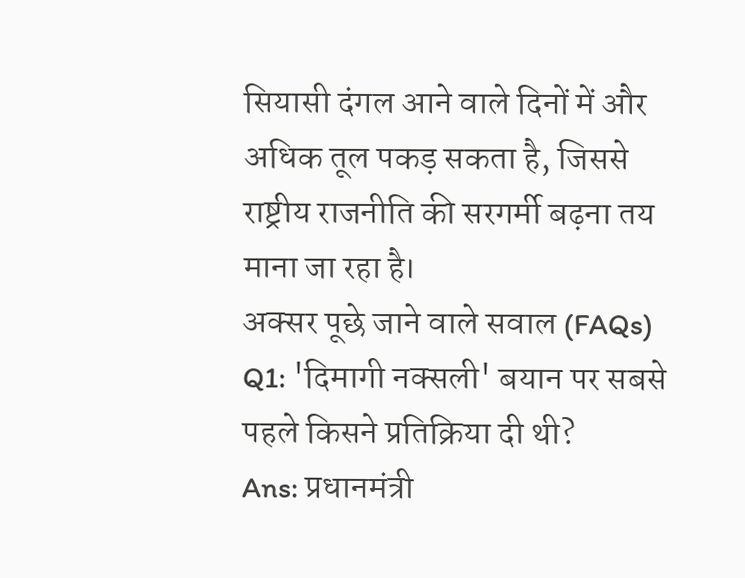सियासी दंगल आने वाले दिनों में और अधिक तूल पकड़ सकता है, जिससे राष्ट्रीय राजनीति की सरगर्मी बढ़ना तय माना जा रहा है।
अक्सर पूछे जाने वाले सवाल (FAQs)
Q1: 'दिमागी नक्सली' बयान पर सबसे पहले किसने प्रतिक्रिया दी थी?
Ans: प्रधानमंत्री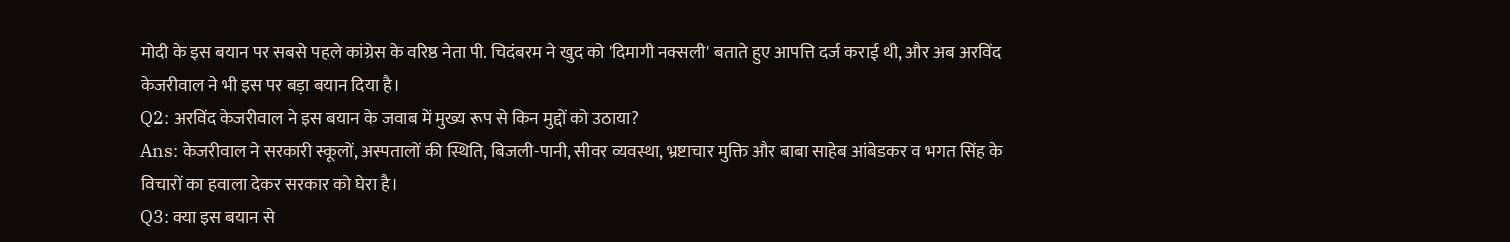मोदी के इस बयान पर सबसे पहले कांग्रेस के वरिष्ठ नेता पी. चिदंबरम ने खुद को 'दिमागी नक्सली' बताते हुए आपत्ति दर्ज कराई थी, और अब अरविंद केजरीवाल ने भी इस पर बड़ा बयान दिया है।
Q2: अरविंद केजरीवाल ने इस बयान के जवाब में मुख्य रूप से किन मुद्दों को उठाया?
Ans: केजरीवाल ने सरकारी स्कूलों, अस्पतालों की स्थिति, बिजली-पानी, सीवर व्यवस्था, भ्रष्टाचार मुक्ति और बाबा साहेब आंबेडकर व भगत सिंह के विचारों का हवाला देकर सरकार को घेरा है।
Q3: क्या इस बयान से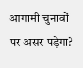आगामी चुनावों पर असर पड़ेगा?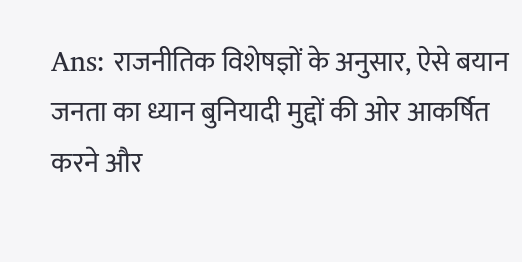Ans: राजनीतिक विशेषज्ञों के अनुसार, ऐसे बयान जनता का ध्यान बुनियादी मुद्दों की ओर आकर्षित करने और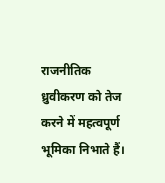राजनीतिक ध्रुवीकरण को तेज करने में महत्वपूर्ण भूमिका निभाते हैं।